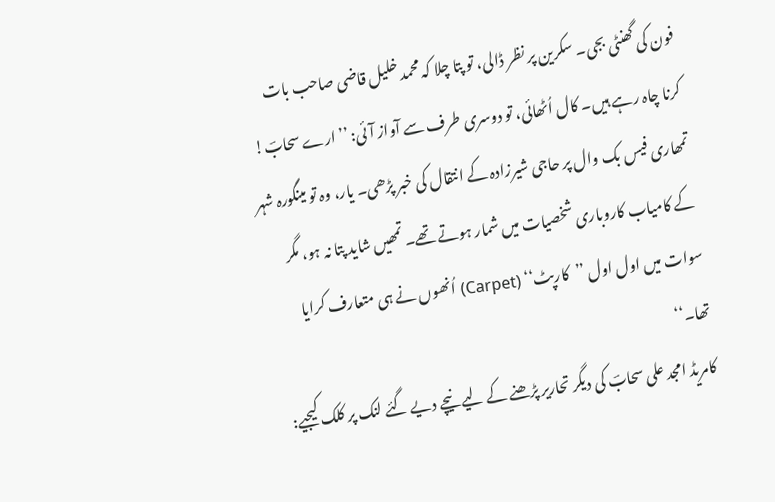فون کی گھنٹی بجی۔ سکرین پر نظر ڈالی، تو پتا چلا کہ محمد خلیل قاضی صاحب بات کرنا چاہ رہے ہیں۔ کال اُٹھائی، تو دوسری طرف سے آواز آئی: ’’ارے سحابؔ! تمھاری فیس بک وال پر حاجی شیرزادہ کے انتقال کی خبر پڑھی۔ یار، وہ تو مینگورہ شہر کے کامیاب کاروباری شخصیات میں شمار ہوتے تھے۔ تمھیں شاید پتا نہ ہو، مگر سوات میں اول اول ’’کارپٹ‘‘ (Carpet) اُنھوں نے ہی متعارف کرایا تھا۔‘‘
کامریڈ امجد علی سحابؔ کی دیگر تحاریر پڑھنے کے لیے نیچے دیے گئے لنک پر کلک کیجیے: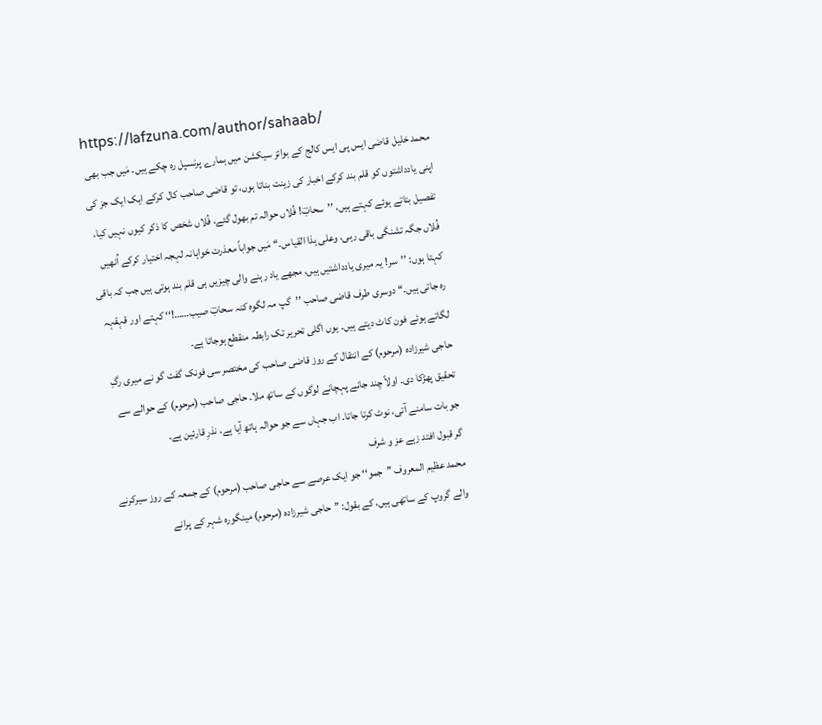https://lafzuna.com/author/sahaab/
محمد خلیل قاضی ایس پی ایس کالج کے بوائز سیکشن میں ہمارے پرنسپل رہ چکے ہیں۔ مَیں جب بھی اپنی یادداشتوں کو قلم بند کرکے اخبار کی زینت بناتا ہوں، تو قاضی صاحب کال کرکے ایک ایک جز کی تفصیل بتاتے ہوئے کہتے ہیں، ’’سحابؔ! فُلاں حوالہ تم بھول گئے، فُلاں شخص کا ذکر کیوں نہیں کیا، فُلاں جگہ تشنگی باقی رہی، وعلی ہذا القیاس۔‘‘ مَیں جواباً معذرت خواہانہ لہجہ اختیار کرکے اُنھیں کہتا ہوں: ’’سر! یہ میری یادداشتیں ہیں، مجھے یاد رہنے والی چیزیں ہی قلم بند ہوتی ہیں جب کہ باقی رہ جاتی ہیں۔‘‘ دوسری طرف قاضی صاحب ’’گپ مہ لگوہ کنہ سحابؔ صیب……!‘‘ کہتے اور قہقہہ لگاتے ہوئے فون کاٹ دیتے ہیں۔ یوں اگلی تحریر تک رابطہ منقطع ہوجاتا ہے۔
حاجی شیرزادہ (مرحوم) کے انتقال کے روز قاضی صاحب کی مختصر سی فونک گفت گو نے میری رگِ تحقیق پھڑکا دی۔ اولاً چند جانے پہچانے لوگوں کے ساتھ ملا۔ حاجی صاحب (مرحوم) کے حوالے سے جو بات سامنے آتی، نوٹ کرتا جاتا۔ اب جہاں سے جو حوالہ ہاتھ آیا ہے، نذرِ قارئین ہے۔
گر قبول افتد زہے عز و شرف
محمد عظیم المعروف ’’جمو‘‘ جو ایک عرصے سے حاجی صاحب (مرحوم) کے جمعہ کے روز سیرکرنے والے گروپ کے ساتھی ہیں، کے بقول: ’’حاجی شیرزادہ (مرحوم) مینگورہ شہر کے پرانے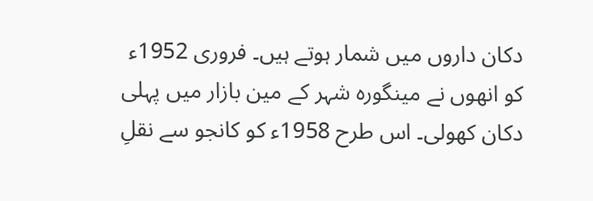دکان داروں میں شمار ہوتے ہیں۔ فروری 1952ء کو انھوں نے مینگورہ شہر کے مین بازار میں پہلی دکان کھولی۔ اس طرح 1958ء کو کانجو سے نقلِ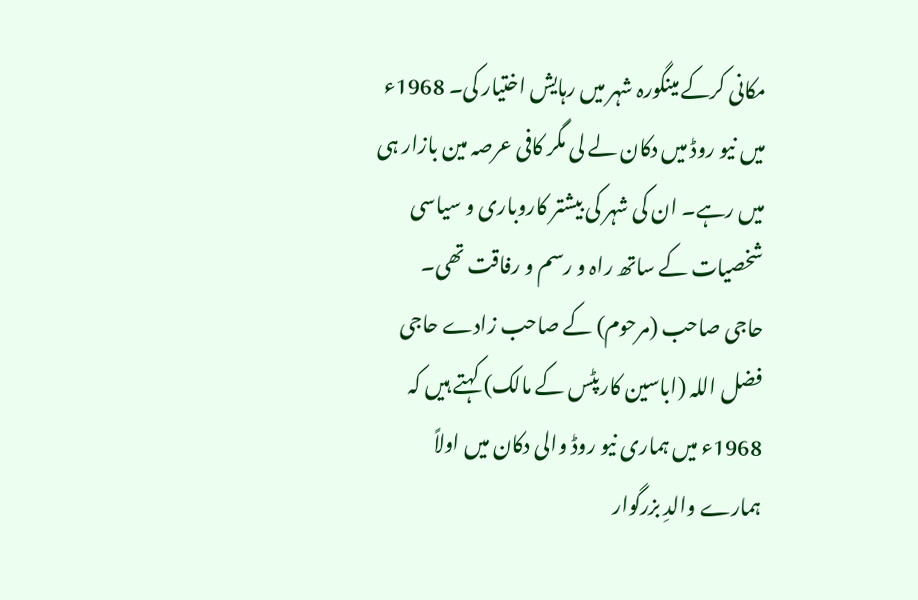مکانی کرکے مینگورہ شہر میں رہایش اختیار کی۔ 1968ء میں نیو روڈ میں دکان لے لی مگر کافی عرصہ مین بازار ہی میں رہے۔ ان کی شہر کی بیشتر کاروباری و سیاسی شخصیات کے ساتھ راہ و رسم و رفاقت تھی۔
حاجی صاحب (مرحوم) کے صاحب زادے حاجی فضل اللہ (اباسین کارپٹس کے مالک) کہتے ہیں کہ 1968ء میں ہماری نیو روڈ والی دکان میں اولاً ہمارے والدِ بزرگوار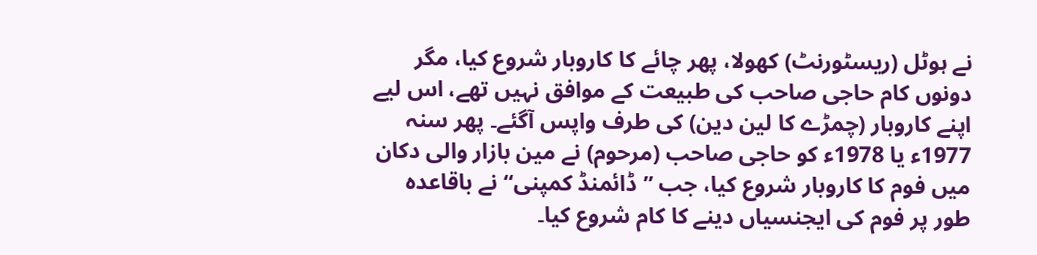نے ہوٹل (ریسٹورنٹ) کھولا، پھر چائے کا کاروبار شروع کیا، مگر دونوں کام حاجی صاحب کی طبیعت کے موافق نہیں تھے، اس لیے اپنے کاروبار (چمڑے کا لین دین) کی طرف واپس آگئے۔ پھر سنہ 1977ء یا 1978ء کو حاجی صاحب (مرحوم) نے مین بازار والی دکان میں فوم کا کاروبار شروع کیا، جب ’’ڈائمنڈ کمپنی‘‘ نے باقاعدہ طور پر فوم کی ایجنسیاں دینے کا کام شروع کیا۔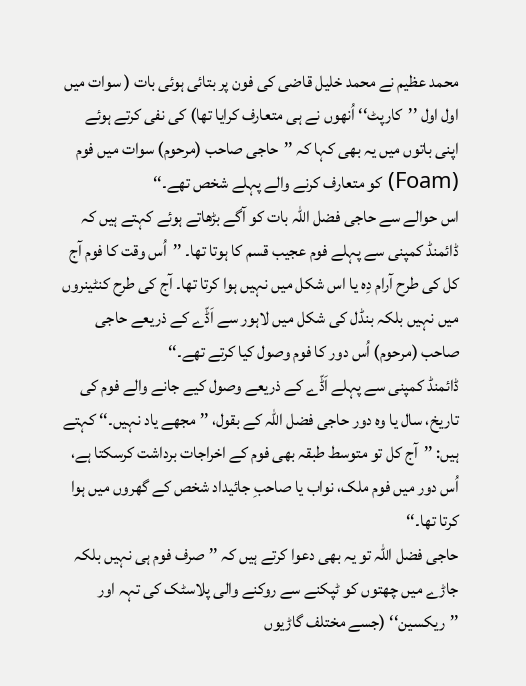محمد عظیم نے محمد خلیل قاضی کی فون پر بتائی ہوئی بات ( سوات میں اول اول ’’کارپٹ‘‘ اُنھوں نے ہی متعارف کرایا تھا) کی نفی کرتے ہوئے اپنی باتوں میں یہ بھی کہا کہ ’’حاجی صاحب (مرحوم) سوات میں فوم (Foam) کو متعارف کرنے والے پہلے شخص تھے۔‘‘
اس حوالے سے حاجی فضل اللہ بات کو آگے بڑھاتے ہوئے کہتے ہیں کہ ڈائمنڈ کمپنی سے پہلے فوم عجیب قسم کا ہوتا تھا۔ ’’اُس وقت کا فوم آج کل کی طرح آرام دِہ یا اس شکل میں نہیں ہوا کرتا تھا۔ آج کی طرح کنٹینروں میں نہیں بلکہ بنڈل کی شکل میں لاہور سے اَڈّے کے ذریعے حاجی صاحب (مرحوم) اُس دور کا فوم وصول کیا کرتے تھے۔‘‘
ڈائمنڈ کمپنی سے پہلے اَڈّے کے ذریعے وصول کیے جانے والے فوم کی تاریخ، سال یا وہ دور حاجی فضل اللہ کے بقول، ’’مجھے یاد نہیں۔‘‘ کہتے ہیں: ’’آج کل تو متوسط طبقہ بھی فوم کے اخراجات برداشت کرسکتا ہے، اُس دور میں فوم ملک، نواب یا صاحبِ جائیداد شخص کے گھروں میں ہوا کرتا تھا۔‘‘
حاجی فضل اللہ تو یہ بھی دعوا کرتے ہیں کہ ’’صرف فوم ہی نہیں بلکہ جاڑے میں چھتوں کو ٹپکنے سے روکنے والی پلاسٹک کی تہہ اور ’’ریکسین‘‘ (جسے مختلف گاڑیوں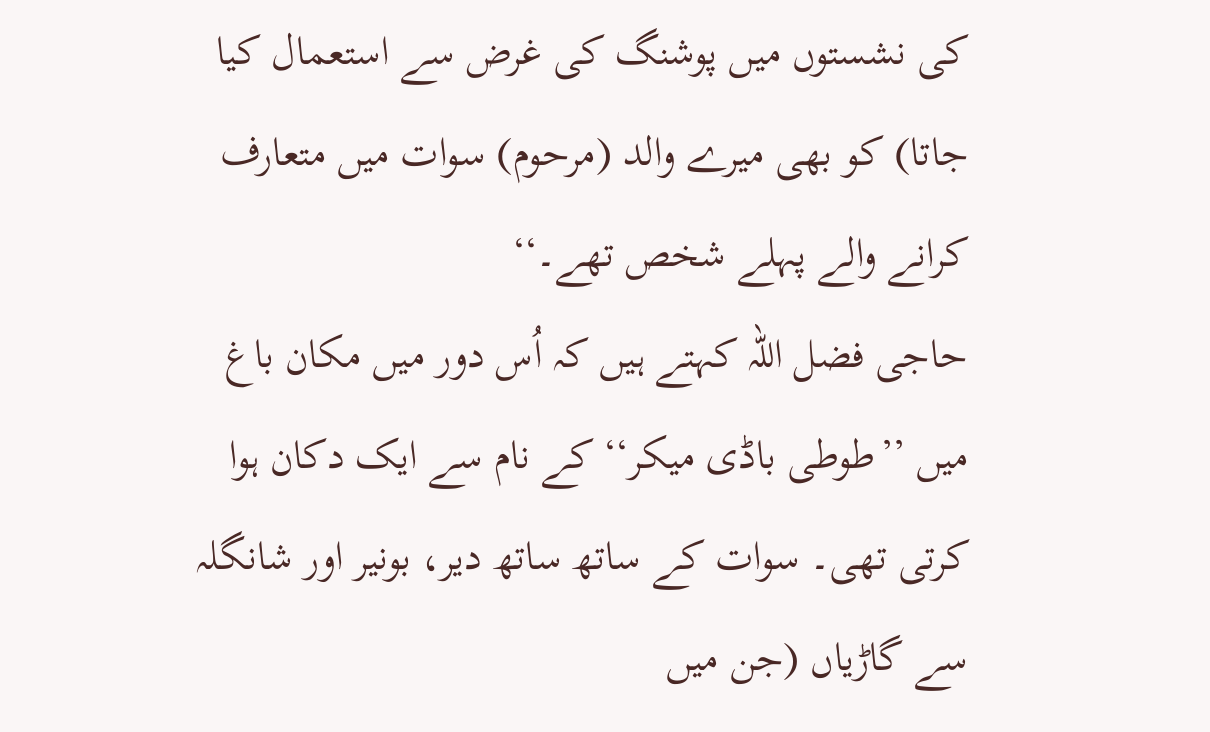کی نشستوں میں پوشنگ کی غرض سے استعمال کیا جاتا) کو بھی میرے والد (مرحوم) سوات میں متعارف کرانے والے پہلے شخص تھے۔‘‘
حاجی فضل اللہ کہتے ہیں کہ اُس دور میں مکان باغ میں ’’طوطی باڈی میکر‘‘ کے نام سے ایک دکان ہوا کرتی تھی۔ سوات کے ساتھ ساتھ دیر، بونیر اور شانگلہ سے گاڑیاں (جن میں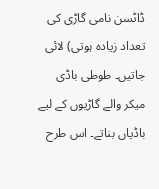ڈاٹسن نامی گاڑی کی تعداد زیادہ ہوتی) لائی جاتیں۔ طوطی باڈی میکر والے گاڑیوں کے لیے باڈیاں بناتے۔ اس طرح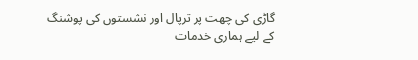گاڑی کی چھت پر ترپال اور نشستوں کی پوشنگ کے لیے ہماری خدمات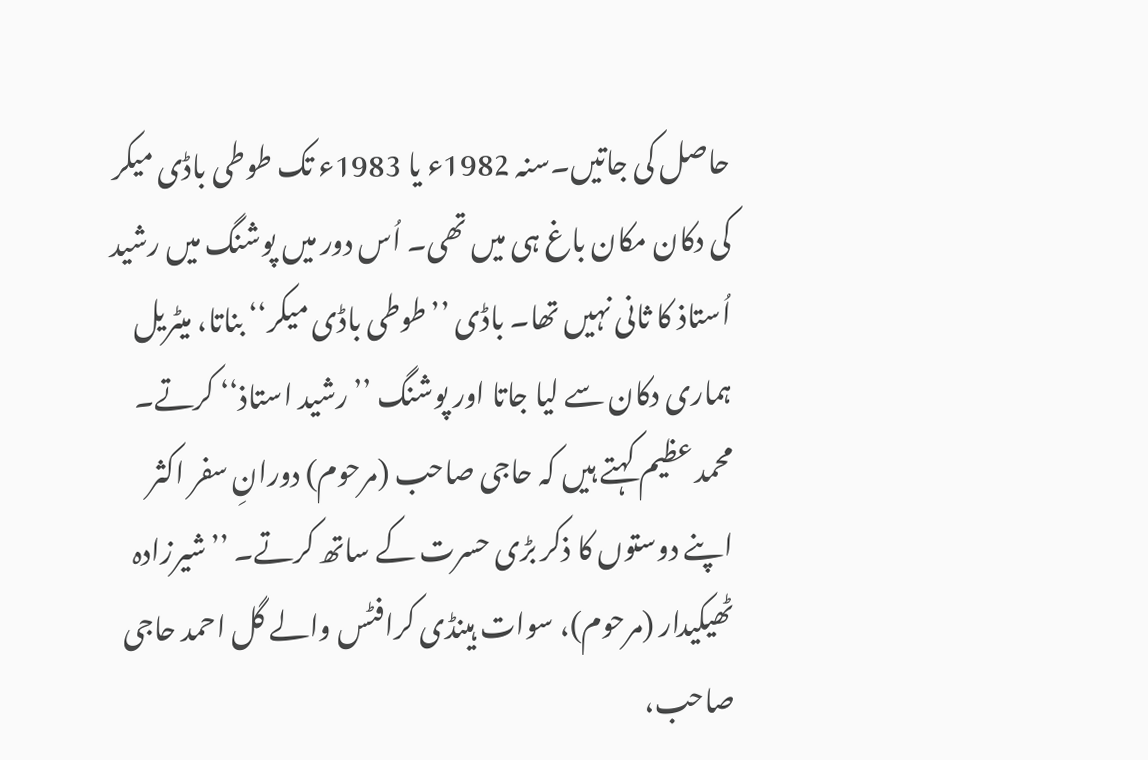حاصل کی جاتیں۔سنہ 1982ء یا 1983ء تک طوطی باڈی میکر کی دکان مکان باغ ہی میں تھی۔ اُس دور میں پوشنگ میں رشید اُستاذ کا ثانی نہیں تھا۔ باڈی ’’طوطی باڈی میکر‘‘ بناتا، میٹریل ہماری دکان سے لیا جاتا اور پوشنگ ’’رشید استاذ‘‘ کرتے۔
محمد عظیم کہتے ہیں کہ حاجی صاحب (مرحوم) دورانِ سفر اکثر اپنے دوستوں کا ذکر بڑی حسرت کے ساتھ کرتے۔ ’’شیرزادہ ٹھیکیدار (مرحوم)، سوات ہینڈی کرافٹس والے گل احمد حاجی صاحب،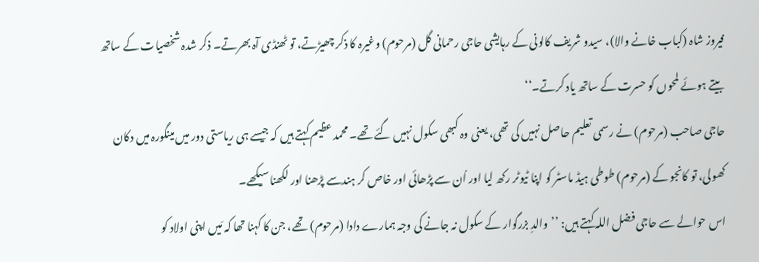فیروز شاہ (کباب خانے والا)، سیدو شریف کالونی کے رہایشی حاجی رحمانی گل (مرحوم) وغیرہ کا ذکر چھیڑتے، تو ٹھنڈی آہ بھرتے۔ ذکر شدہ شخصیات کے ساتھ بیتے ہوئے لمحوں کو حسرت کے ساتھ یاد کرتے۔‘‘
حاجی صاحب (مرحوم) نے رسمی تعلیم حاصل نہیں کی تھی، یعنی وہ کبھی سکول نہیں گئے تھے۔ محمد عظیم کہتے ہیں کہ جیسے ہی ریاستی دور میں مینگورہ میں دکان کھولی، تو کانجو کے (مرحوم) طوطی ہیڈ ماسٹر کو اپنا ٹیوٹر رکھ لیا اور اُن سے پڑھائی اور خاص کر ہندسے پڑھنا اور لکھنا سیکھے۔
اس حوالے سے حاجی فضل اللہ کہتے ہیں: ’’والدِ بزرگوار کے سکول نہ جانے کی وجہ ہمارے دادا (مرحوم) تھے، جن کا کہنا تھا کہ مَیں اپنی اولاد کو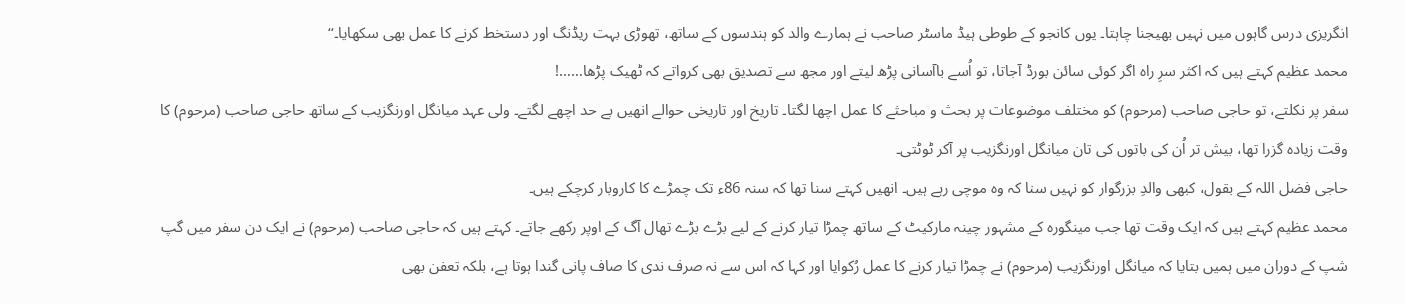انگریزی درس گاہوں میں نہیں بھیجنا چاہتا۔ یوں کانجو کے طوطی ہیڈ ماسٹر صاحب نے ہمارے والد کو ہندسوں کے ساتھ، تھوڑی بہت ریڈنگ اور دستخط کرنے کا عمل بھی سکھایا۔‘‘
محمد عظیم کہتے ہیں کہ اکثر سرِ راہ اگر کوئی سائن بورڈ آجاتا، تو اُسے باآسانی پڑھ لیتے اور مجھ سے تصدیق بھی کرواتے کہ ٹھیک پڑھا……!
سفر پر نکلتے، تو حاجی صاحب (مرحوم) کو مختلف موضوعات پر بحث و مباحثے کا عمل اچھا لگتا۔ تاریخ اور تاریخی حوالے انھیں بے حد اچھے لگتے۔ ولی عہد میانگل اورنگزیب کے ساتھ حاجی صاحب (مرحوم) کا وقت زیادہ گزرا تھا، بیش تر اُن کی باتوں کی تان میانگل اورنگزیب پر آکر ٹوٹتی۔
حاجی فضل اللہ کے بقول، کبھی والدِ بزرگوار کو نہیں سنا کہ وہ موچی رہے ہیں۔ انھیں کہتے سنا تھا کہ سنہ 86ء تک چمڑے کا کاروبار کرچکے ہیں۔
محمد عظیم کہتے ہیں کہ ایک وقت تھا جب مینگورہ کے مشہور چینہ مارکیٹ کے ساتھ چمڑا تیار کرنے کے لیے بڑے بڑے تھال آگ کے اوپر رکھے جاتے۔ کہتے ہیں کہ حاجی صاحب (مرحوم) نے ایک دن سفر میں گپ شپ کے دوران میں ہمیں بتایا کہ میانگل اورنگزیب (مرحوم) نے چمڑا تیار کرنے کا عمل رُکوایا اور کہا کہ اس سے نہ صرف ندی کا صاف پانی گندا ہوتا ہے، بلکہ تعفن بھی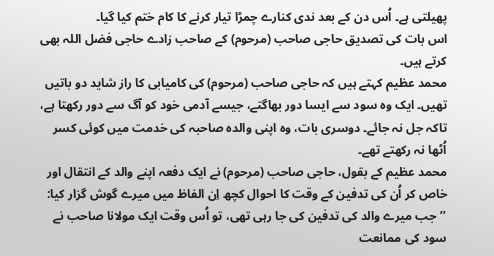پھیلتی ہے۔ اُس دن کے بعد ندی کنارے چمڑا تیار کرنے کا کام ختم کیا گیا۔
اس بات کی تصدیق حاجی صاحب (مرحوم) کے صاحب زادے حاجی فضل اللہ بھی کرتے ہیں۔
محمد عظیم کہتے ہیں کہ حاجی صاحب (مرحوم) کی کامیابی کا راز شاید دو باتیں تھیں۔ ایک وہ سود سے ایسا دور بھاگتے، جیسے آدمی خود کو آگ سے دور رکھتا ہے، تاکہ جل نہ جائے۔ دوسری بات، وہ اپنی والدہ صاحبہ کی خدمت میں کوئی کسر اُٹھا نہ رکھتے تھے۔
محمد عظیم کے بقول، حاجی صاحب (مرحوم) نے ایک دفعہ اپنے والد کے انتقال اور خاص کر اُن کی تدفین کے وقت کا احوال کچھ اِن الفاظ میں میرے گوش گزار کیا: ’’جب میرے والد کی تدفین کی جا رہی تھی، تو اُس وقت ایک مولانا صاحب نے سود کی ممانعت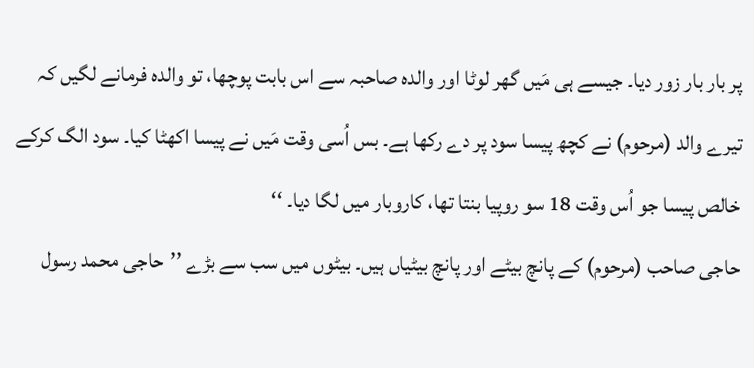پر بار بار زور دیا۔ جیسے ہی مَیں گھر لوٹا اور والدہ صاحبہ سے اس بابت پوچھا، تو والدہ فرمانے لگیں کہ تیرے والد (مرحوم) نے کچھ پیسا سود پر دے رکھا ہے۔ بس اُسی وقت مَیں نے پیسا اکھٹا کیا۔ سود الگ کرکے خالص پیسا جو اُس وقت 18 سو روپیا بنتا تھا، کاروبار میں لگا دیا۔ ‘‘
حاجی صاحب (مرحوم) کے پانچ بیٹے اور پانچ بیٹیاں ہیں۔ بیٹوں میں سب سے بڑے ’’حاجی محمد رسول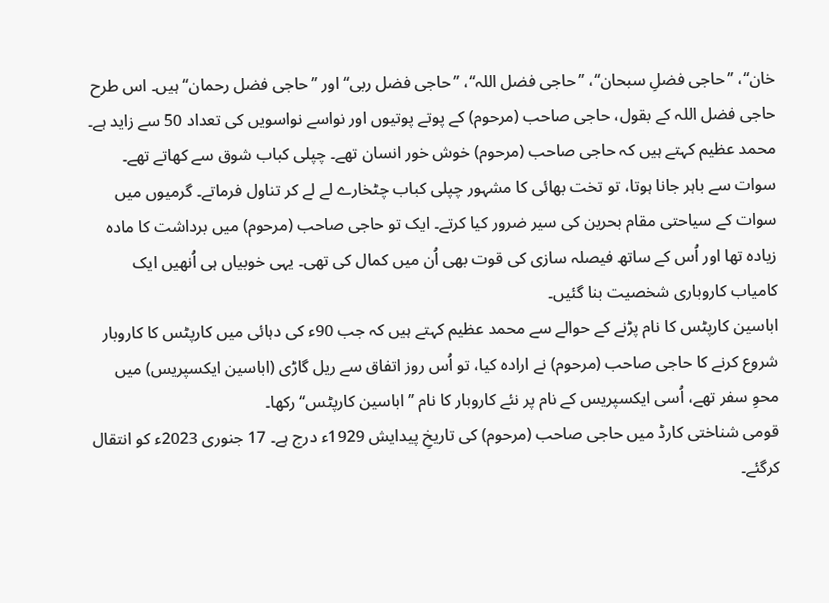خان‘‘، ’’حاجی فضلِ سبحان‘‘، ’’حاجی فضل اللہ‘‘، ’’حاجی فضل ربی‘‘ اور ’’حاجی فضل رحمان‘‘ ہیں۔ اس طرح حاجی فضل اللہ کے بقول، حاجی صاحب (مرحوم) کے پوتے پوتیوں اور نواسے نواسویں کی تعداد 50 سے زاید ہے۔
محمد عظیم کہتے ہیں کہ حاجی صاحب (مرحوم) خوش خور انسان تھے۔ چپلی کباب شوق سے کھاتے تھے۔ سوات سے باہر جانا ہوتا، تو تخت بھائی کا مشہور چپلی کباب چٹخارے لے لے کر تناول فرماتے۔ گرمیوں میں سوات کے سیاحتی مقام بحرین کی سیر ضرور کیا کرتے۔ ایک تو حاجی صاحب (مرحوم) میں برداشت کا مادہ زیادہ تھا اور اُس کے ساتھ فیصلہ سازی کی قوت بھی اُن میں کمال کی تھی۔ یہی خوبیاں ہی اُنھیں ایک کامیاب کاروباری شخصیت بنا گئیں۔
اباسین کارپٹس کا نام پڑنے کے حوالے سے محمد عظیم کہتے ہیں کہ جب 90ء کی دہائی میں کارپٹس کا کاروبار شروع کرنے کا حاجی صاحب (مرحوم) نے ارادہ کیا، تو اُس روز اتفاق سے ریل گاڑی (اباسین ایکسپریس) میں محوِ سفر تھے، اُسی ایکسپریس کے نام پر نئے کاروبار کا نام ’’اباسین کارپٹس‘‘ رکھا۔
قومی شناختی کارڈ میں حاجی صاحب (مرحوم) کی تاریخِ پیدایش 1929ء درج ہے۔ 17 جنوری 2023ء کو انتقال کرگئے۔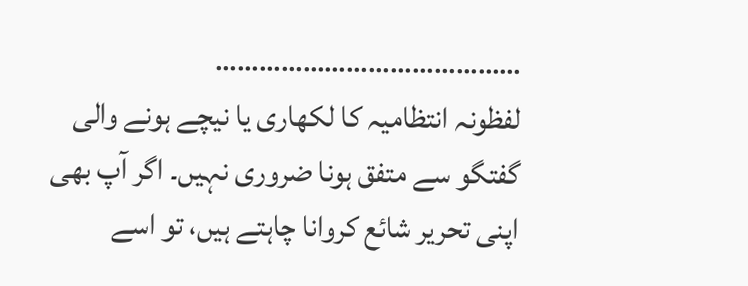……………………………………
لفظونہ انتظامیہ کا لکھاری یا نیچے ہونے والی گفتگو سے متفق ہونا ضروری نہیں۔ اگر آپ بھی اپنی تحریر شائع کروانا چاہتے ہیں، تو اسے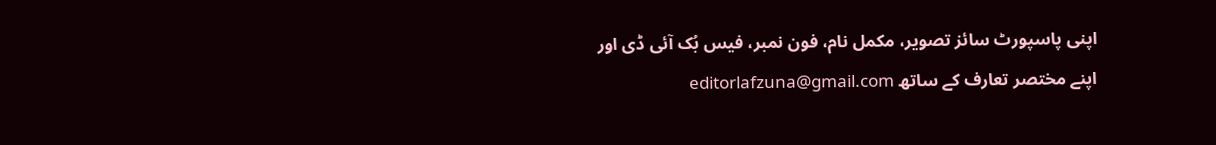اپنی پاسپورٹ سائز تصویر، مکمل نام، فون نمبر، فیس بُک آئی ڈی اور اپنے مختصر تعارف کے ساتھ editorlafzuna@gmail.com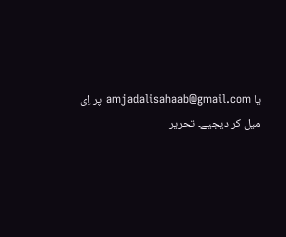یا amjadalisahaab@gmail.com پر اِی میل کر دیجیے۔ تحریر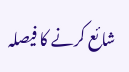شائع کرنے کا فیصلہ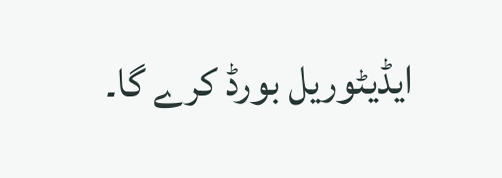ایڈیٹوریل بورڈ کرے گا۔